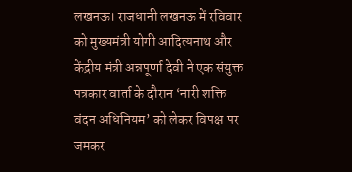लखनऊ। राजधानी लखनऊ में रविवार को मुख्यमंत्री योगी आदित्यनाथ और केंद्रीय मंत्री अन्नपूर्णा देवी ने एक संयुक्त पत्रकार वार्ता के दौरान ‘नारी शक्ति वंदन अधिनियम’ को लेकर विपक्ष पर जमकर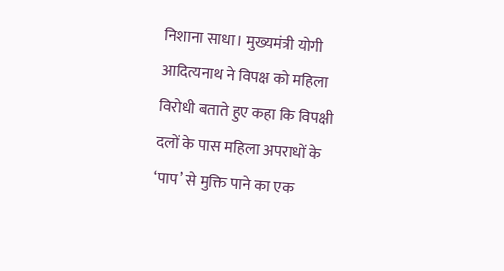निशाना साधा। मुख्यमंत्री योगी आदित्यनाथ ने विपक्ष को महिला विरोधी बताते हुए कहा कि विपक्षी दलों के पास महिला अपराधों के ‘पाप’ से मुक्ति पाने का एक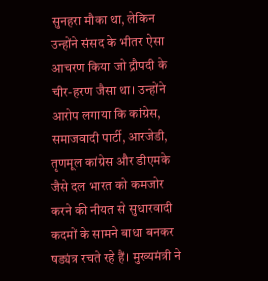सुनहरा मौका था, लेकिन उन्होंने संसद के भीतर ऐसा आचरण किया जो द्रौपदी के चीर-हरण जैसा था। उन्होंने आरोप लगाया कि कांग्रेस, समाजवादी पार्टी, आरजेडी, तृणमूल कांग्रेस और डीएमके जैसे दल भारत को कमजोर करने की नीयत से सुधारवादी कदमों के सामने बाधा बनकर षड्यंत्र रचते रहे हैं। मुख्यमंत्री ने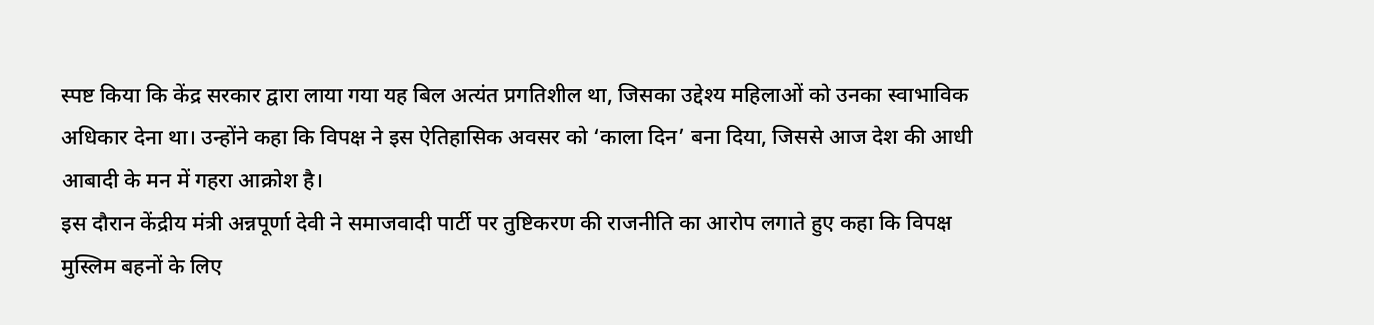स्पष्ट किया कि केंद्र सरकार द्वारा लाया गया यह बिल अत्यंत प्रगतिशील था, जिसका उद्देश्य महिलाओं को उनका स्वाभाविक अधिकार देना था। उन्होंने कहा कि विपक्ष ने इस ऐतिहासिक अवसर को ‘काला दिन’ बना दिया, जिससे आज देश की आधी आबादी के मन में गहरा आक्रोश है।
इस दौरान केंद्रीय मंत्री अन्नपूर्णा देवी ने समाजवादी पार्टी पर तुष्टिकरण की राजनीति का आरोप लगाते हुए कहा कि विपक्ष मुस्लिम बहनों के लिए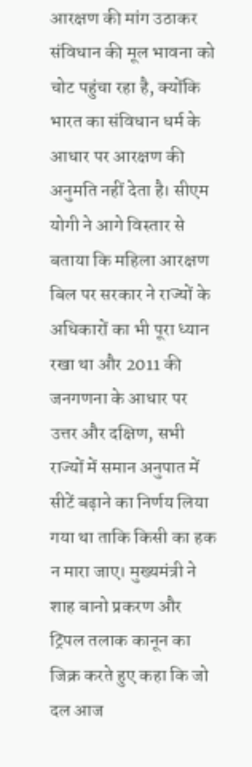आरक्षण की मांग उठाकर संविधान की मूल भावना को चोट पहुंचा रहा है, क्योंकि भारत का संविधान धर्म के आधार पर आरक्षण की अनुमति नहीं देता है। सीएम योगी ने आगे विस्तार से बताया कि महिला आरक्षण बिल पर सरकार ने राज्यों के अधिकारों का भी पूरा ध्यान रखा था और 2011 की जनगणना के आधार पर उत्तर और दक्षिण, सभी राज्यों में समान अनुपात में सीटें बढ़ाने का निर्णय लिया गया था ताकि किसी का हक न मारा जाए। मुख्यमंत्री ने शाह बानो प्रकरण और ट्रिपल तलाक कानून का जिक्र करते हुए कहा कि जो दल आज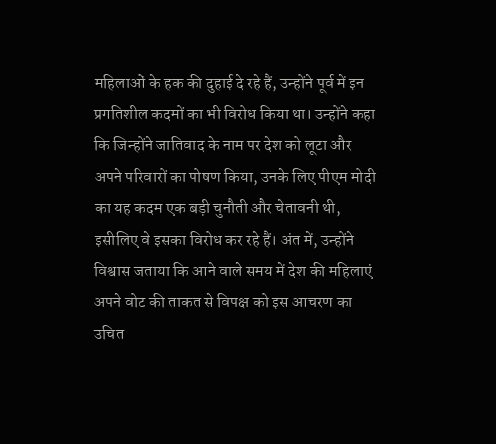महिलाओं के हक की दुहाई दे रहे हैं, उन्होंने पूर्व में इन प्रगतिशील कदमों का भी विरोध किया था। उन्होंने कहा कि जिन्होंने जातिवाद के नाम पर देश को लूटा और अपने परिवारों का पोषण किया, उनके लिए पीएम मोदी का यह कदम एक बड़ी चुनौती और चेतावनी थी, इसीलिए वे इसका विरोध कर रहे हैं। अंत में, उन्होंने विश्वास जताया कि आने वाले समय में देश की महिलाएं अपने वोट की ताकत से विपक्ष को इस आचरण का उचित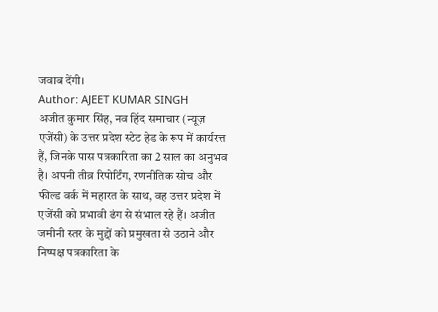जवाब देंगी।
Author: AJEET KUMAR SINGH
अजीत कुमार सिंह, नव हिंद समाचार (न्यूज़ एजेंसी) के उत्तर प्रदेश स्टेट हेड के रूप में कार्यरत्त हैं, जिनके पास पत्रकारिता का 2 साल का अनुभव है। अपनी तीव्र रिपोर्टिंग, रणनीतिक सोच और फील्ड वर्क में महारत के साथ, वह उत्तर प्रदेश में एजेंसी को प्रभावी ढंग से संभाल रहे हैं। अजीत जमीनी स्तर के मुद्दों को प्रमुखता से उठाने और निष्पक्ष पत्रकारिता के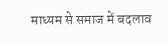माध्यम से समाज में बदलाव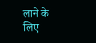लाने के लिए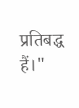प्रतिबद्ध हैं।"